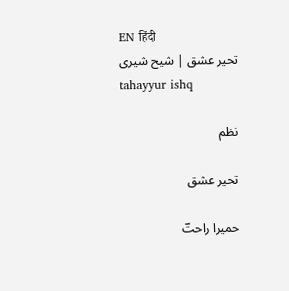EN हिंदी
تحیر عشق | شیح شیری
tahayyur ishq

نظم

تحیر عشق

حمیرا راحتؔ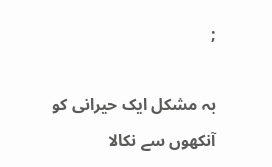;

بہ مشکل ایک حیرانی کو
آنکھوں سے نکالا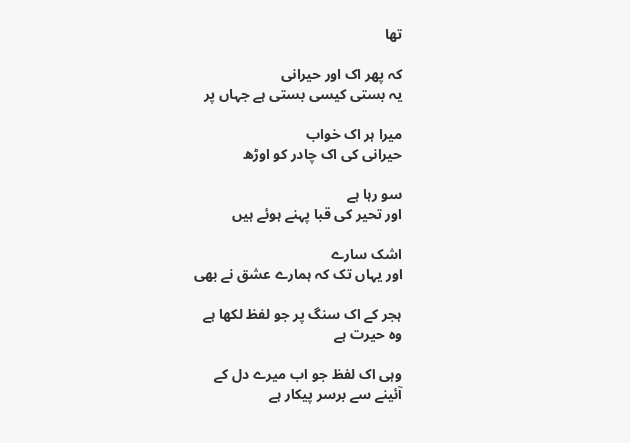تھا

کہ پھر اک اور حیرانی
یہ بستی کیسی بستی ہے جہاں پر

میرا ہر اک خواب
حیرانی کی اک چادر کو اوڑھ

سو رہا ہے
اور تحیر کی قبا پہنے ہوئے ہیں

اشک سارے
اور یہاں تک کہ ہمارے عشق نے بھی

ہجر کے اک سنگ پر جو لفظ لکھا ہے
وہ حیرت ہے

وہی اک لفظ جو اب میرے دل کے
آئینے سے برسر پیکار ہے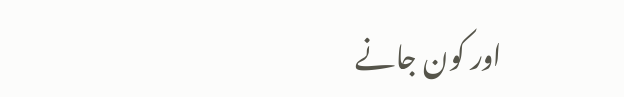اور کون جانے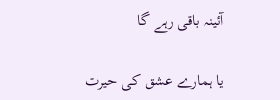آئینہ باقی رہے گا

یا ہمارے عشق کی حیرت